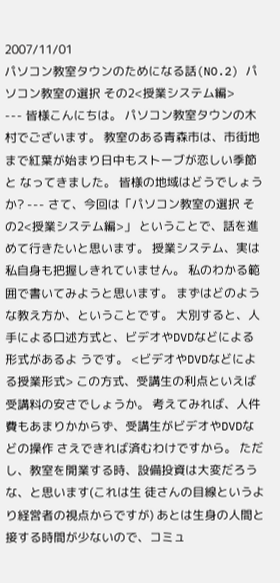2007/11/01
パソコン教室タウンのためになる話(NO.2) パソコン教室の選択 その2<授業システム編>
--- 皆様こんにちは。 パソコン教室タウンの木村でございます。 教室のある青森市は、市街地まで紅葉が始まり日中もストーブが恋しい季節と なってきました。 皆様の地域はどうでしょうか? --- さて、今回は「パソコン教室の選択 その2<授業システム編>」 ということで、話を進めて行きたいと思います。 授業システム、実は私自身も把握しきれていません。 私のわかる範囲で書いてみようと思います。 まずはどのような教え方か、ということです。 大別すると、人手による口述方式と、ビデオやDVDなどによる形式があるよ うです。 <ビデオやDVDなどによる授業形式> この方式、受講生の利点といえば受講料の安さでしょうか。 考えてみれば、人件費もあまりかからず、受講生がビデオやDVDなどの操作 さえできれば済むわけですから。 ただし、教室を開業する時、設備投資は大変だろうな、と思います(これは生 徒さんの目線というより経営者の視点からですが) あとは生身の人間と接する時間が少ないので、コミュ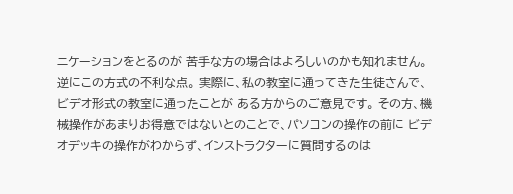ニケーションをとるのが 苦手な方の場合はよろしいのかも知れません。 逆にこの方式の不利な点。 実際に、私の教室に通ってきた生徒さんで、ビデオ形式の教室に通ったことが ある方からのご意見です。 その方、機械操作があまりお得意ではないとのことで、パソコンの操作の前に ビデオデッキの操作がわからず、インストラクターに質問するのは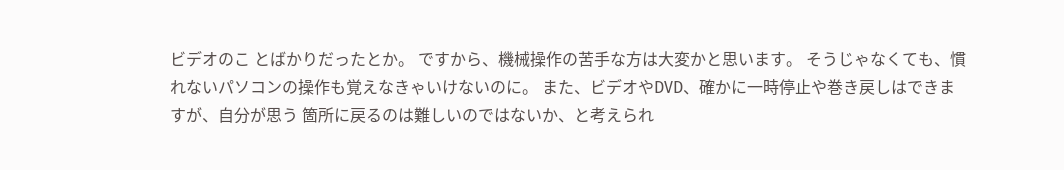ビデオのこ とばかりだったとか。 ですから、機械操作の苦手な方は大変かと思います。 そうじゃなくても、慣れないパソコンの操作も覚えなきゃいけないのに。 また、ビデオやDVD、確かに一時停止や巻き戻しはできますが、自分が思う 箇所に戻るのは難しいのではないか、と考えられ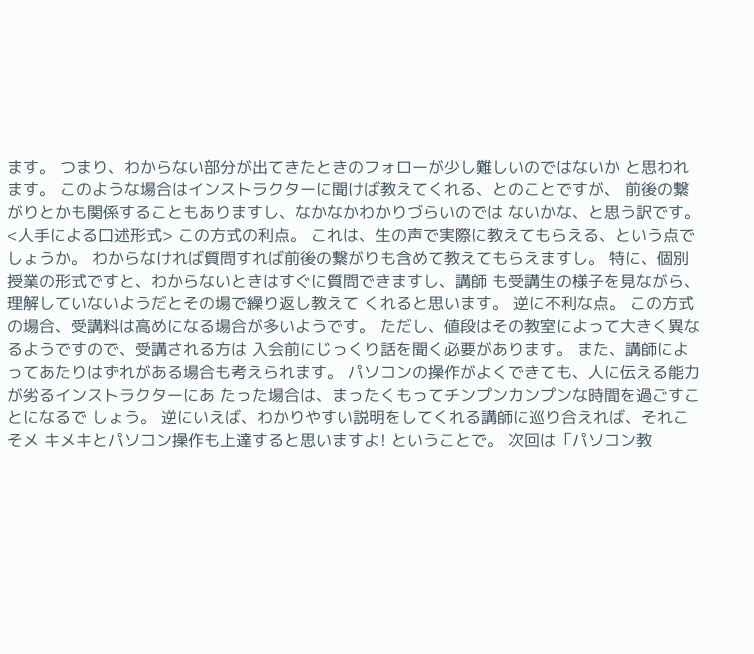ます。 つまり、わからない部分が出てきたときのフォローが少し難しいのではないか と思われます。 このような場合はインストラクターに聞けば教えてくれる、とのことですが、 前後の繋がりとかも関係することもありますし、なかなかわかりづらいのでは ないかな、と思う訳です。 <人手による口述形式> この方式の利点。 これは、生の声で実際に教えてもらえる、という点でしょうか。 わからなければ質問すれば前後の繋がりも含めて教えてもらえますし。 特に、個別授業の形式ですと、わからないときはすぐに質問できますし、講師 も受講生の様子を見ながら、理解していないようだとその場で繰り返し教えて くれると思います。 逆に不利な点。 この方式の場合、受講料は高めになる場合が多いようです。 ただし、値段はその教室によって大きく異なるようですので、受講される方は 入会前にじっくり話を聞く必要があります。 また、講師によってあたりはずれがある場合も考えられます。 パソコンの操作がよくできても、人に伝える能力が劣るインストラクターにあ たった場合は、まったくもってチンプンカンプンな時間を過ごすことになるで しょう。 逆にいえば、わかりやすい説明をしてくれる講師に巡り合えれば、それこそメ キメキとパソコン操作も上達すると思いますよ! ということで。 次回は「パソコン教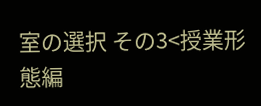室の選択 その3<授業形態編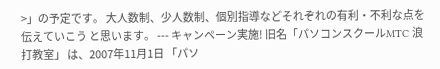>」の予定です。 大人数制、少人数制、個別指導などそれぞれの有利・不利な点を伝えていこう と思います。 --- キャンペーン実施! 旧名「パソコンスクールMTC 浪打教室」 は、2007年11月1日 「パソ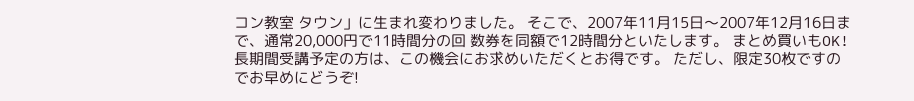コン教室 タウン」に生まれ変わりました。 そこで、2007年11月15日〜2007年12月16日まで、通常20,000円で11時間分の回 数券を同額で12時間分といたします。 まとめ買いもOK! 長期間受講予定の方は、この機会にお求めいただくとお得です。 ただし、限定30枚ですのでお早めにどうぞ!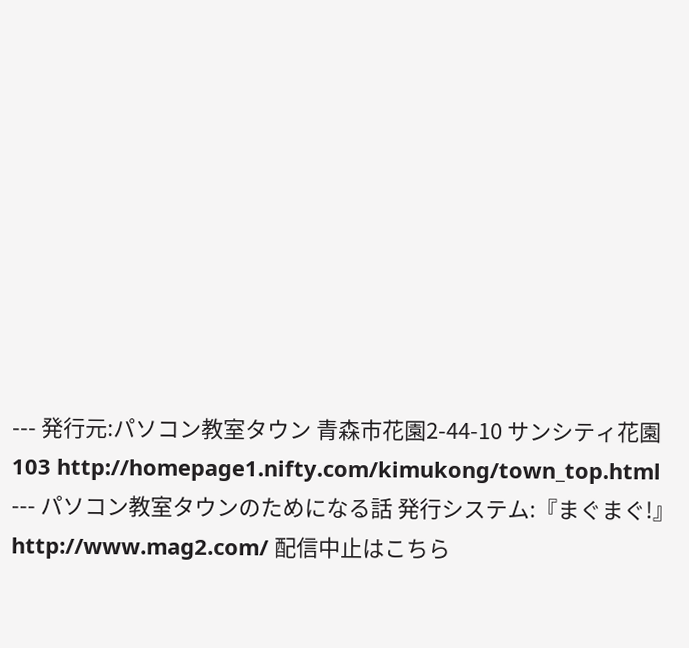--- 発行元:パソコン教室タウン 青森市花園2-44-10 サンシティ花園103 http://homepage1.nifty.com/kimukong/town_top.html --- パソコン教室タウンのためになる話 発行システム:『まぐまぐ!』 http://www.mag2.com/ 配信中止はこちら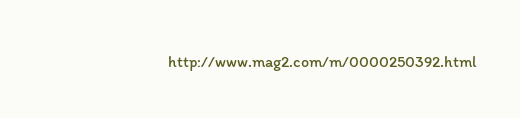http://www.mag2.com/m/0000250392.html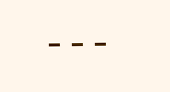---